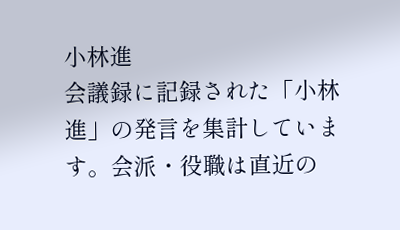小林進
会議録に記録された「小林進」の発言を集計しています。会派・役職は直近の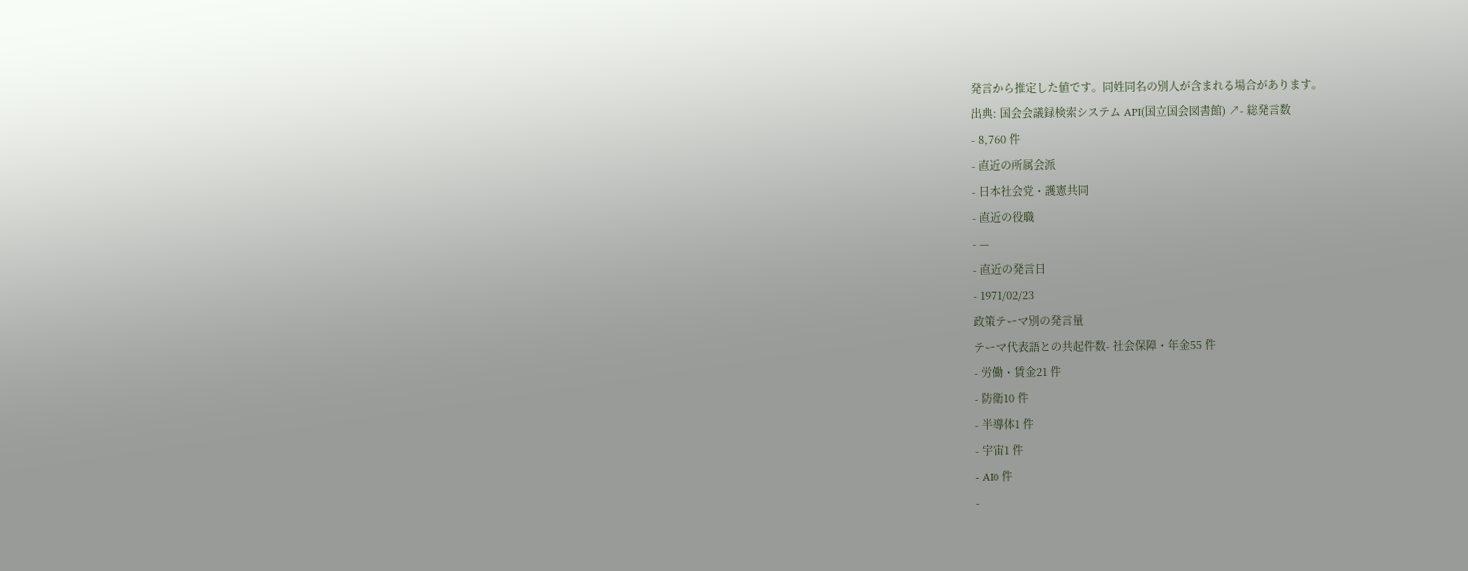発言から推定した値です。同姓同名の別人が含まれる場合があります。
出典: 国会会議録検索システム API(国立国会図書館) ↗- 総発言数
- 8,760 件
- 直近の所属会派
- 日本社会党・護憲共同
- 直近の役職
- —
- 直近の発言日
- 1971/02/23
政策テーマ別の発言量
テーマ代表語との共起件数- 社会保障・年金55 件
- 労働・賃金21 件
- 防衛10 件
- 半導体1 件
- 宇宙1 件
- AI0 件
-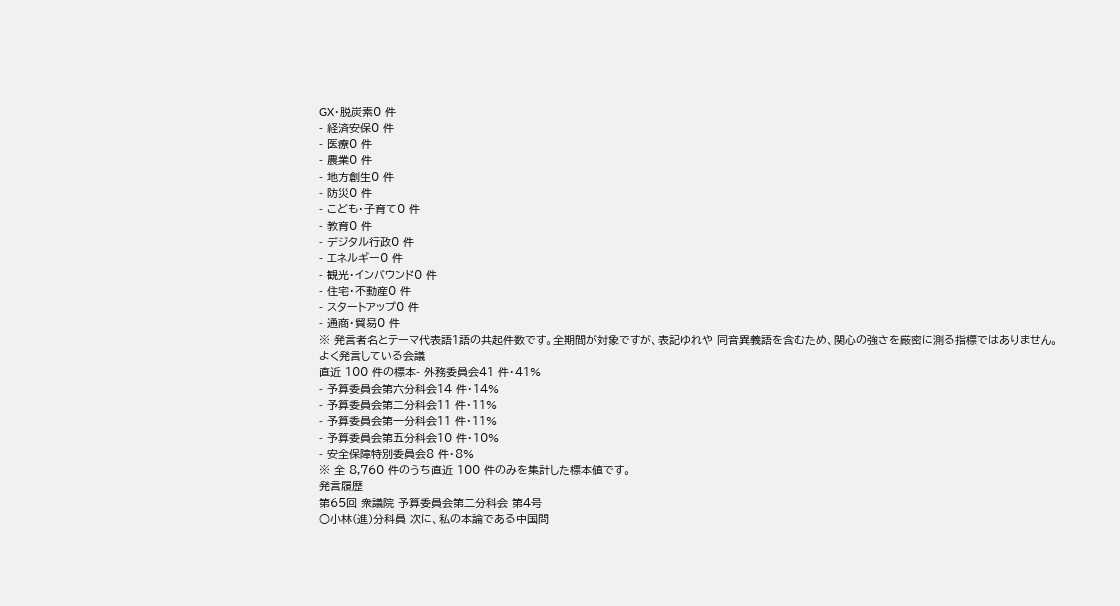GX・脱炭素0 件
- 経済安保0 件
- 医療0 件
- 農業0 件
- 地方創生0 件
- 防災0 件
- こども・子育て0 件
- 教育0 件
- デジタル行政0 件
- エネルギー0 件
- 観光・インバウンド0 件
- 住宅・不動産0 件
- スタートアップ0 件
- 通商・貿易0 件
※ 発言者名とテーマ代表語1語の共起件数です。全期間が対象ですが、表記ゆれや 同音異義語を含むため、関心の強さを厳密に測る指標ではありません。
よく発言している会議
直近 100 件の標本- 外務委員会41 件・41%
- 予算委員会第六分科会14 件・14%
- 予算委員会第二分科会11 件・11%
- 予算委員会第一分科会11 件・11%
- 予算委員会第五分科会10 件・10%
- 安全保障特別委員会8 件・8%
※ 全 8,760 件のうち直近 100 件のみを集計した標本値です。
発言履歴
第65回 衆議院 予算委員会第二分科会 第4号
○小林(進)分科員 次に、私の本論である中国問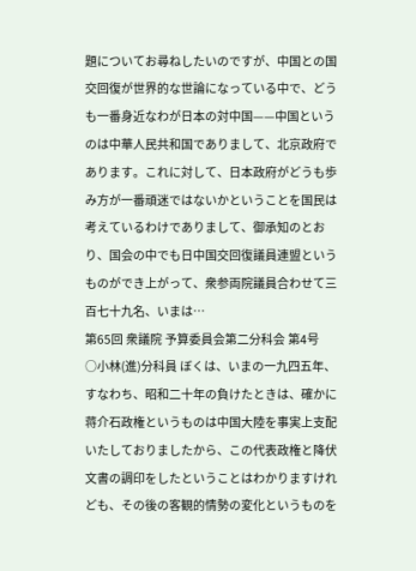題についてお尋ねしたいのですが、中国との国交回復が世界的な世論になっている中で、どうも一番身近なわが日本の対中国——中国というのは中華人民共和国でありまして、北京政府であります。これに対して、日本政府がどうも歩み方が一番頑迷ではないかということを国民は考えているわけでありまして、御承知のとおり、国会の中でも日中国交回復議員連盟というものができ上がって、衆参両院議員合わせて三百七十九名、いまは…
第65回 衆議院 予算委員会第二分科会 第4号
○小林(進)分科員 ぼくは、いまの一九四五年、すなわち、昭和二十年の負けたときは、確かに蒋介石政権というものは中国大陸を事実上支配いたしておりましたから、この代表政権と降伏文書の調印をしたということはわかりますけれども、その後の客観的情勢の変化というものを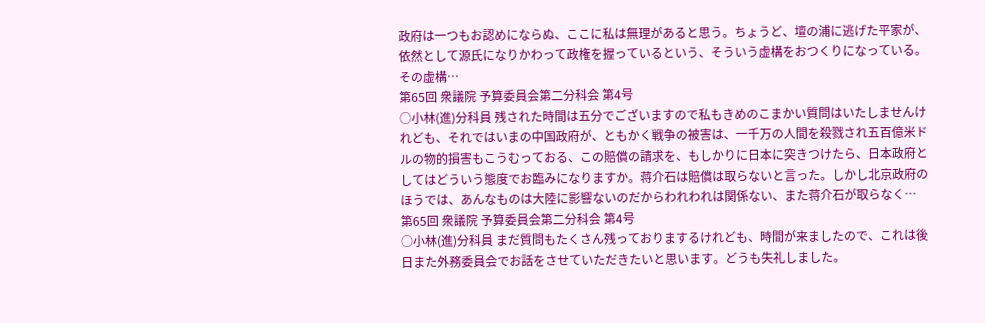政府は一つもお認めにならぬ、ここに私は無理があると思う。ちょうど、壇の浦に逃げた平家が、依然として源氏になりかわって政権を握っているという、そういう虚構をおつくりになっている。その虚構…
第65回 衆議院 予算委員会第二分科会 第4号
○小林(進)分科員 残された時間は五分でございますので私もきめのこまかい質問はいたしませんけれども、それではいまの中国政府が、ともかく戦争の被害は、一千万の人間を殺戮され五百億米ドルの物的損害もこうむっておる、この賠償の請求を、もしかりに日本に突きつけたら、日本政府としてはどういう態度でお臨みになりますか。蒋介石は賠償は取らないと言った。しかし北京政府のほうでは、あんなものは大陸に影響ないのだからわれわれは関係ない、また蒋介石が取らなく…
第65回 衆議院 予算委員会第二分科会 第4号
○小林(進)分科員 まだ質問もたくさん残っておりまするけれども、時間が来ましたので、これは後日また外務委員会でお話をさせていただきたいと思います。どうも失礼しました。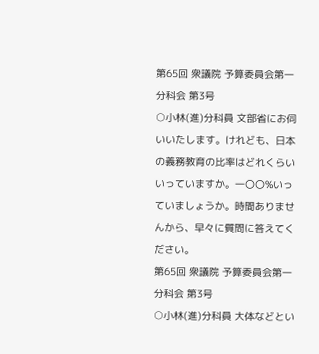第65回 衆議院 予算委員会第一分科会 第3号
○小林(進)分科員 文部省にお伺いいたします。けれども、日本の義務教育の比率はどれくらいいっていますか。一〇〇%いっていましょうか。時間ありませんから、早々に質問に答えてください。
第65回 衆議院 予算委員会第一分科会 第3号
○小林(進)分科員 大体などとい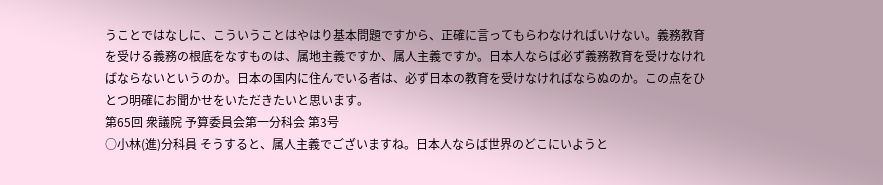うことではなしに、こういうことはやはり基本問題ですから、正確に言ってもらわなければいけない。義務教育を受ける義務の根底をなすものは、属地主義ですか、属人主義ですか。日本人ならば必ず義務教育を受けなければならないというのか。日本の国内に住んでいる者は、必ず日本の教育を受けなければならぬのか。この点をひとつ明確にお聞かせをいただきたいと思います。
第65回 衆議院 予算委員会第一分科会 第3号
○小林(進)分科員 そうすると、属人主義でございますね。日本人ならば世界のどこにいようと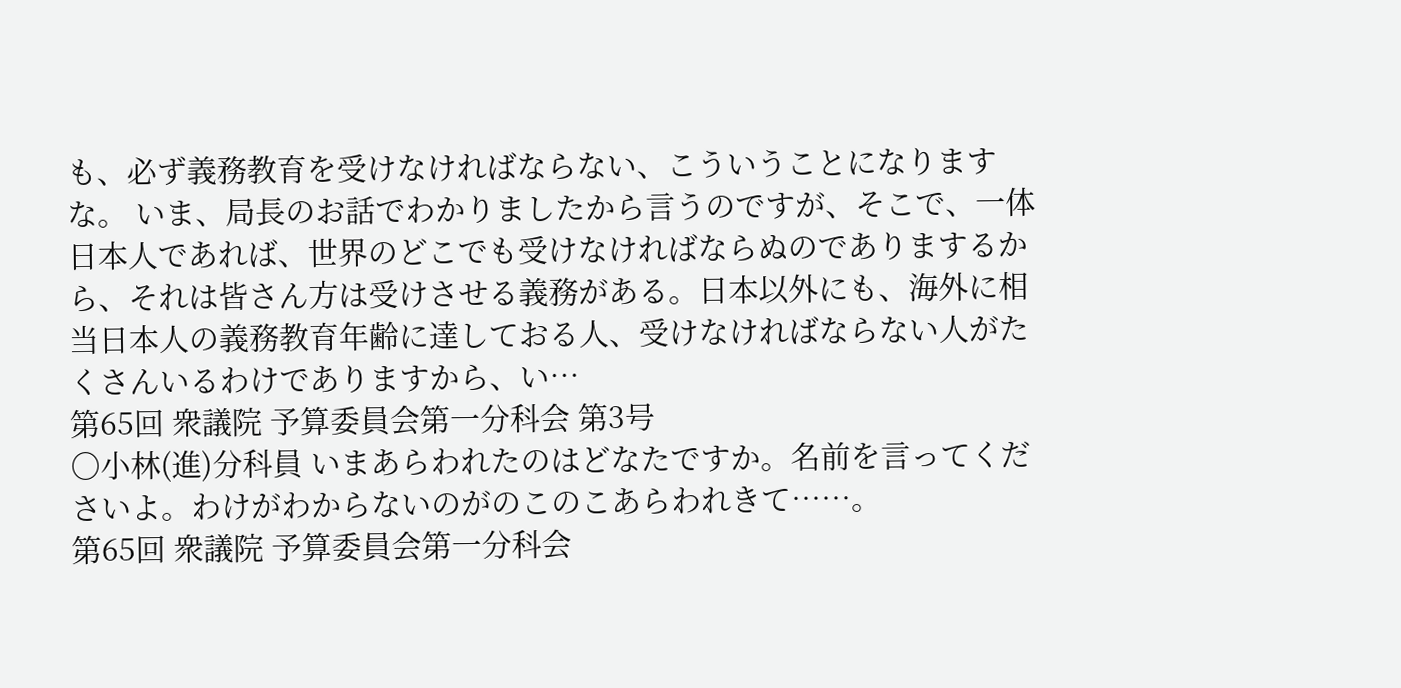も、必ず義務教育を受けなければならない、こういうことになりますな。 いま、局長のお話でわかりましたから言うのですが、そこで、一体日本人であれば、世界のどこでも受けなければならぬのでありまするから、それは皆さん方は受けさせる義務がある。日本以外にも、海外に相当日本人の義務教育年齢に達しておる人、受けなければならない人がたくさんいるわけでありますから、い…
第65回 衆議院 予算委員会第一分科会 第3号
○小林(進)分科員 いまあらわれたのはどなたですか。名前を言ってくださいよ。わけがわからないのがのこのこあらわれきて……。
第65回 衆議院 予算委員会第一分科会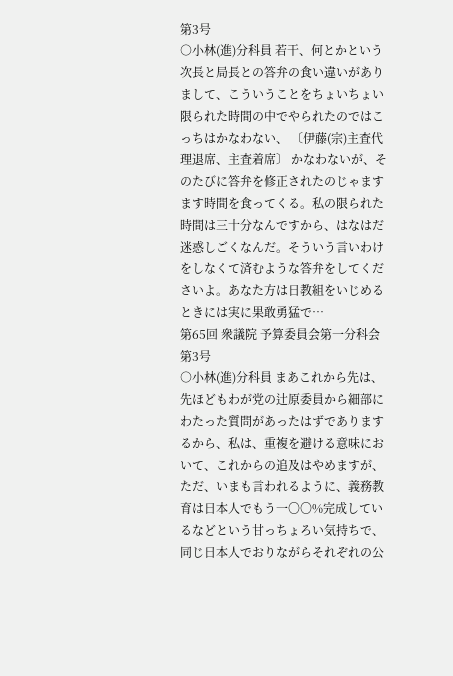第3号
○小林(進)分科員 若干、何とかという次長と局長との答弁の食い違いがありまして、こういうことをちょいちょい限られた時間の中でやられたのではこっちはかなわない、 〔伊藤(宗)主査代理退席、主査着席〕 かなわないが、そのたびに答弁を修正されたのじゃますます時間を食ってくる。私の限られた時間は三十分なんですから、はなはだ迷惑しごくなんだ。そういう言いわけをしなくて済むような答弁をしてくださいよ。あなた方は日教組をいじめるときには実に果敢勇猛で…
第65回 衆議院 予算委員会第一分科会 第3号
○小林(進)分科員 まあこれから先は、先ほどもわが党の辻原委員から細部にわたった質問があったはずでありまするから、私は、重複を避ける意味において、これからの追及はやめますが、ただ、いまも言われるように、義務教育は日本人でもう一〇〇%完成しているなどという甘っちょろい気持ちで、同じ日本人でおりながらそれぞれの公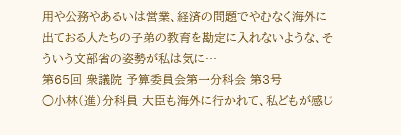用や公務やあるいは営業、経済の問題でやむなく海外に出ておる人たちの子弟の教育を勘定に入れないような、そういう文部省の姿勢が私は気に…
第65回 衆議院 予算委員会第一分科会 第3号
○小林(進)分科員 大臣も海外に行かれて、私どもが感じ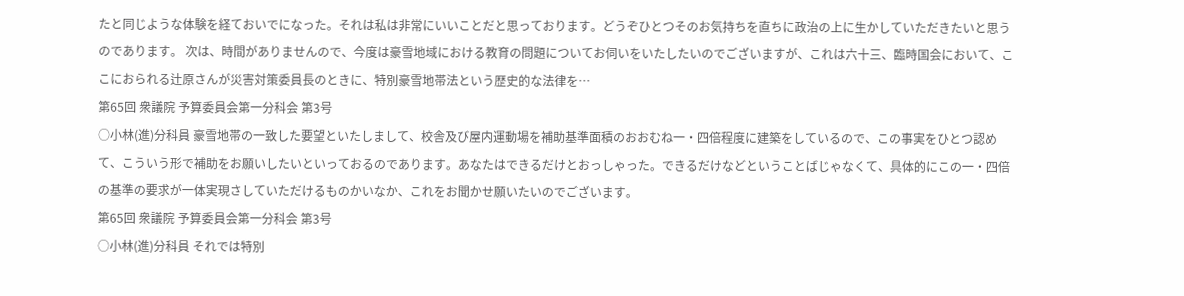たと同じような体験を経ておいでになった。それは私は非常にいいことだと思っております。どうぞひとつそのお気持ちを直ちに政治の上に生かしていただきたいと思うのであります。 次は、時間がありませんので、今度は豪雪地域における教育の問題についてお伺いをいたしたいのでございますが、これは六十三、臨時国会において、ここにおられる辻原さんが災害対策委員長のときに、特別豪雪地帯法という歴史的な法律を…
第65回 衆議院 予算委員会第一分科会 第3号
○小林(進)分科員 豪雪地帯の一致した要望といたしまして、校舎及び屋内運動場を補助基準面積のおおむね一・四倍程度に建築をしているので、この事実をひとつ認めて、こういう形で補助をお願いしたいといっておるのであります。あなたはできるだけとおっしゃった。できるだけなどということばじゃなくて、具体的にこの一・四倍の基準の要求が一体実現さしていただけるものかいなか、これをお聞かせ願いたいのでございます。
第65回 衆議院 予算委員会第一分科会 第3号
○小林(進)分科員 それでは特別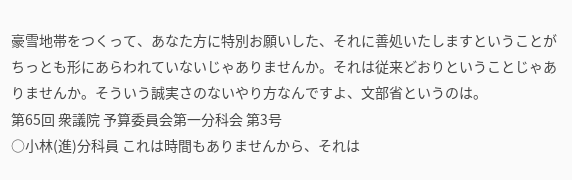豪雪地帯をつくって、あなた方に特別お願いした、それに善処いたしますということがちっとも形にあらわれていないじゃありませんか。それは従来どおりということじゃありませんか。そういう誠実さのないやり方なんですよ、文部省というのは。
第65回 衆議院 予算委員会第一分科会 第3号
○小林(進)分科員 これは時間もありませんから、それは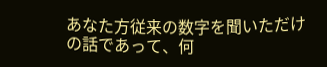あなた方従来の数字を聞いただけの話であって、何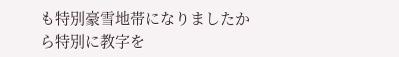も特別豪雪地帯になりましたから特別に教字を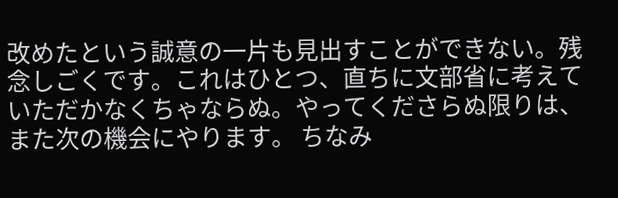改めたという誠意の一片も見出すことができない。残念しごくです。これはひとつ、直ちに文部省に考えていただかなくちゃならぬ。やってくださらぬ限りは、また次の機会にやります。 ちなみ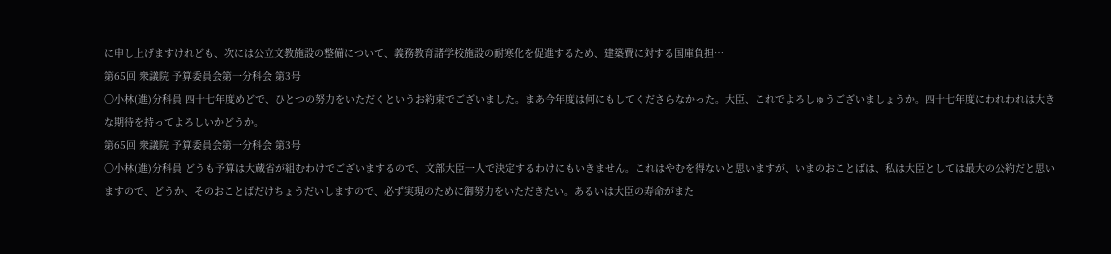に申し上げますけれども、次には公立文教施設の整備について、義務教育諸学校施設の耐寒化を促進するため、建築費に対する国庫負担…
第65回 衆議院 予算委員会第一分科会 第3号
○小林(進)分科員 四十七年度めどで、ひとつの努力をいただくというお約束でございました。まあ今年度は何にもしてくださらなかった。大臣、これでよろしゅうございましょうか。四十七年度にわれわれは大きな期待を持ってよろしいかどうか。
第65回 衆議院 予算委員会第一分科会 第3号
○小林(進)分科員 どうも予算は大蔵省が組むわけでございまするので、文部大臣一人で決定するわけにもいきません。これはやむを得ないと思いますが、いまのおことばは、私は大臣としては最大の公約だと思いますので、どうか、そのおことばだけちょうだいしますので、必ず実現のために御努力をいただきたい。あるいは大臣の寿命がまた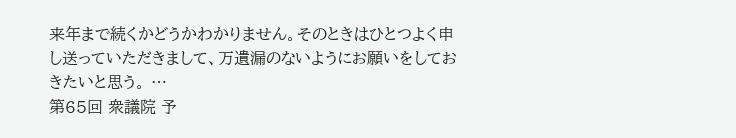来年まで続くかどうかわかりません。そのときはひとつよく申し送っていただきまして、万遺漏のないようにお願いをしておきたいと思う。 …
第65回 衆議院 予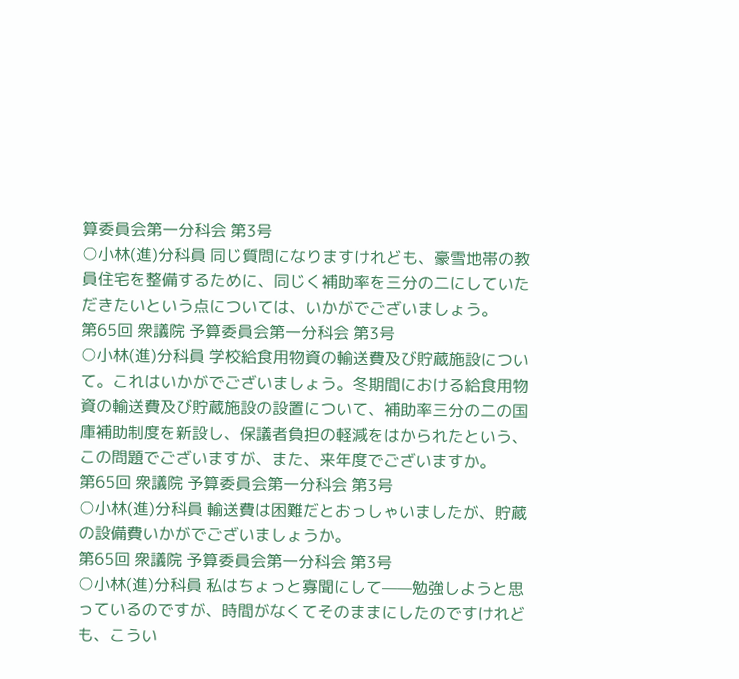算委員会第一分科会 第3号
○小林(進)分科員 同じ質問になりますけれども、豪雪地帯の教員住宅を整備するために、同じく補助率を三分の二にしていただきたいという点については、いかがでございましょう。
第65回 衆議院 予算委員会第一分科会 第3号
○小林(進)分科員 学校給食用物資の輸送費及び貯蔵施設について。これはいかがでございましょう。冬期間における給食用物資の輸送費及び貯蔵施設の設置について、補助率三分の二の国庫補助制度を新設し、保議者負担の軽減をはかられたという、この問題でございますが、また、来年度でございますか。
第65回 衆議院 予算委員会第一分科会 第3号
○小林(進)分科員 輸送費は困難だとおっしゃいましたが、貯蔵の設備費いかがでございましょうか。
第65回 衆議院 予算委員会第一分科会 第3号
○小林(進)分科員 私はちょっと寡聞にして——勉強しようと思っているのですが、時間がなくてそのままにしたのですけれども、こうい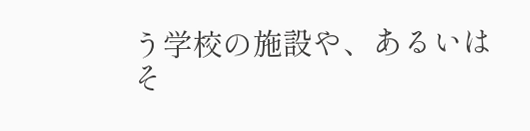う学校の施設や、あるいはそ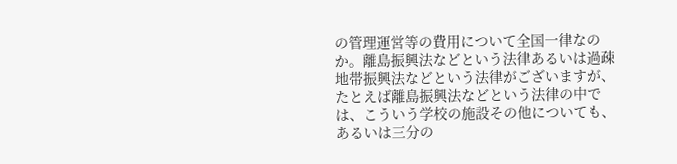の管理運営等の費用について全国一律なのか。離島振興法などという法律あるいは過疎地帯振興法などという法律がございますが、たとえば離島振興法などという法律の中では、こういう学校の施設その他についても、あるいは三分の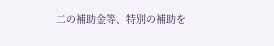二の補助金等、特別の補助を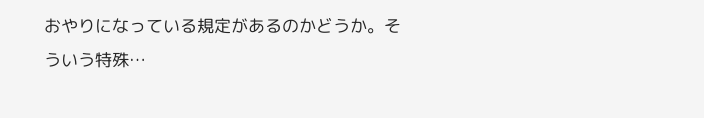おやりになっている規定があるのかどうか。そういう特殊…